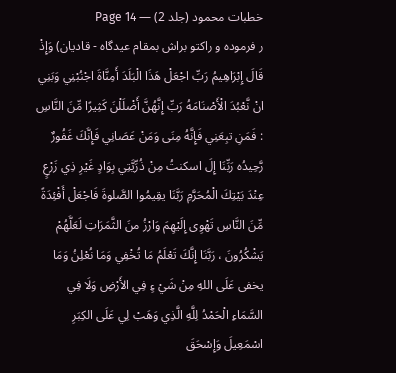خطبات محمود (جلد 2) — Page 14
ر فرموده و راکتو براش بمقام عیدگاه - قادیان) وَإِذْ قَالَ إِبْرَاهِيمُ رَبِّ اجْعَلْ هَذَا الْبَلَدَ أَمِنَّاةَ اجْنُبْنِي وَبَنِي انْ نَّعْبُدَ الْأَصْنَامَهُ رَبِّ إِنَّهُنَّ أَضْلَلْنَ كَثِيرًا مِّنَ النَّاسِ : فَمَنِ تبِعَنِي فَإِنَّهُ مِنَى وَمَنْ عَصَانِي فَإِنَّكَ غَفُورٌ رَّحِيدُه رَبِّنَا إِلَ اسكنتُ مِنْ ذُرِّيَّتِي بِوَادٍ غَيْرِ ذِي زَرْعٍ عِنْدَ بَيْتِكَ الْمُحَرَّمِ رَبَّنَا يقِيمُوا الصَّلوةَ فَاجْعَلْ أَفْئِدَةً مِّنَ النَّاسِ تَهْوِى إِلَيْهِمَ وَارْزُ منَ الثَّمَرَاتِ لَعَلَّهُمْ يَشْكُرُونَ ، رَبَّنَا إِنَّكَ تَعْلَمُ مَا تُخْفِي وَمَا نُعْلِنُ وَمَا يخفى عَلَى اللهِ مِنْ شَيْ ءٍ فِي الأَرْضِ وَلَا فِي السَّمَاءِ الْحَمْدُ لِلَّهِ الَّذِي وَهَبْ لِي عَلَى الكِبَرِ اسْمَعِيلَ وَإِسْحَقَ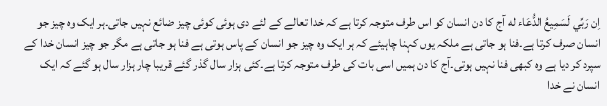اِن رَبِّي لَسَمِيعُ الدُّعَاء له آج کا دن انسان کو اس طرف متوجہ کرتا ہے کہ خدا تعالے کے لئے دی ہوئی کوئی چیز ضائع نہیں جاتی۔ہر ایک وہ چیز جو انسان صرف کرتا ہے۔فنا ہو جاتی ہے ملکہ یوں کہنا چاہیئے کہ ہر ایک وہ چیز جو انسان کے پاس ہوتی ہے فنا ہو جاتی ہے مگر جو چیز انسان خدا کے سپرد کر دیا ہے وہ کبھی فنا نہیں ہوتی۔آج کا دن ہمیں اسی بات کی طرف متوجہ کرتا ہے۔کئی ہزار سال گذر گئے قریبا چار ہزار سال ہو گئے کہ ایک انسان نے خدا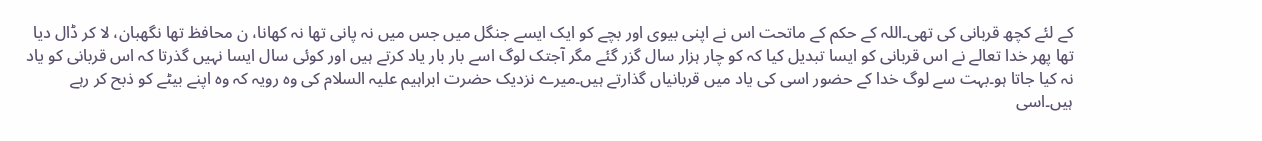کے لئے کچھ قربانی کی تھی۔اللہ کے حکم کے ماتحت اس نے اپنی بیوی اور بچے کو ایک ایسے جنگل میں جس میں نہ پانی تھا نہ کھانا، ن محافظ تھا نگهبان، لا کر ڈال دیا تھا پھر خدا تعالے نے اس قربانی کو ایسا تبدیل کیا کہ کو چار ہزار سال گزر گئے مگر آجتک لوگ اسے بار بار یاد کرتے ہیں اور کوئی سال ایسا نہیں گذرتا کہ اس قربانی کو یاد نہ کیا جاتا ہو۔بہت سے لوگ خدا کے حضور اسی کی یاد میں قربانیاں گذارتے ہیں۔میرے نزدیک حضرت ابراہیم علیہ السلام کی وہ رویہ کہ وہ اپنے بیٹے کو ذبح کر رہے ہیں۔اسی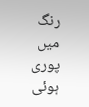رنگ میں پوری ہوئی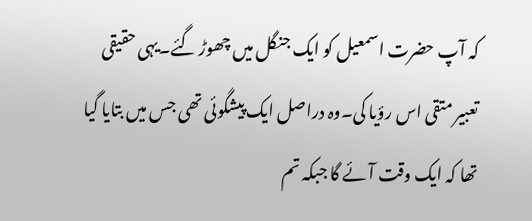کہ آپ حضرت اسمعیل کو ایک جنگل میں چھوڑ گئے۔یہی حقیقی تعبیر متقی اس رؤیا کی۔وہ دراصل ایک پیشگوئی تھی جس میں بتایا گیا تھا کہ ایک وقت آئے گا جبکہ تم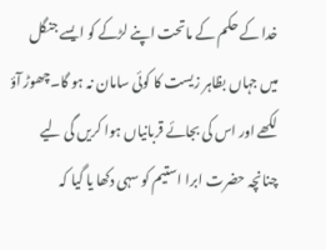خدا کے حکم کے ماتحت اپنے لڑکے کو ایسے جنگل میں جہاں بظاہر زیست کا کوئی سامان نہ ہو گا۔چھوڑ آؤ لکھے اور اس کی بجائے قربانیاں ہوا کریں گی لیے چنانچہ حضرت ابرا استیم کو سہی دکھا یا گیا کہ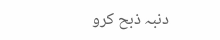دنبہ ذبح کرو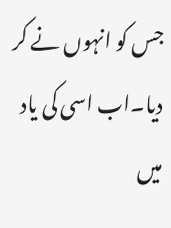جس کو انہوں نے کر دیا۔اب اسی کی یاد میں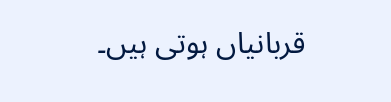قربانیاں ہوتی ہیں۔